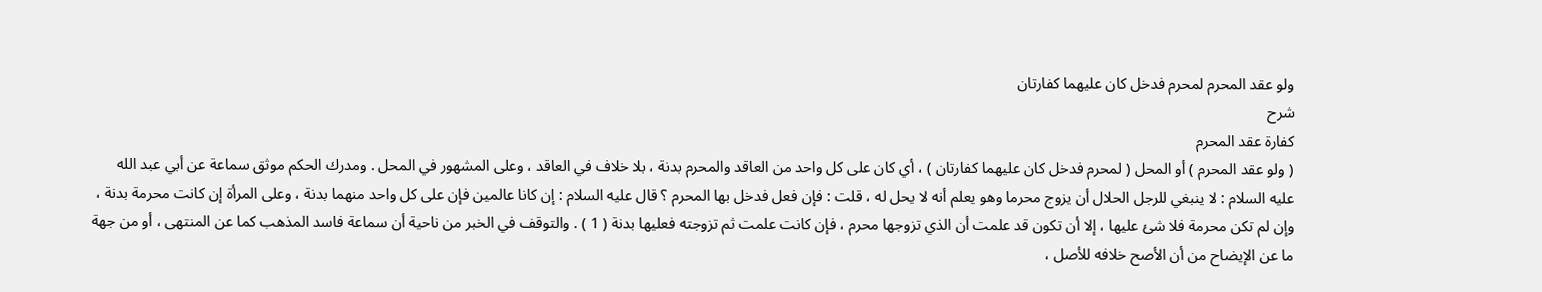ولو عقد المحرم لمحرم فدخل كان عليهما كفارتان
شرح
كفارة عقد المحرم
( ولو عقد المحرم ) أو المحل ( لمحرم فدخل كان عليهما كفارتان ) ، أي كان على كل واحد من العاقد والمحرم بدنة ، بلا خلاف في العاقد ، وعلى المشهور في المحل . ومدرك الحكم موثق سماعة عن أبي عبد الله عليه السلام : لا ينبغي للرجل الحلال أن يزوج محرما وهو يعلم أنه لا يحل له ، قلت : فإن فعل فدخل بها المحرم ؟ قال عليه السلام : إن كانا عالمين فإن على كل واحد منهما بدنة ، وعلى المرأة إن كانت محرمة بدنة ، وإن لم تكن محرمة فلا شئ عليها ، إلا أن تكون قد علمت أن الذي تزوجها محرم ، فإن كانت علمت ثم تزوجته فعليها بدنة ( 1 ) . والتوقف في الخبر من ناحية أن سماعة فاسد المذهب كما عن المنتهى ، أو من جهة ما عن الإيضاح من أن الأصح خلافه للأصل ،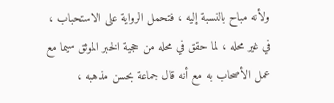ولأنه مباح بالنسبة إليه ، فتحمل الرواية على الاستحباب ، في غير محله ، لما حقق في محله من حجية الخبر الموثق سيما مع عمل الأصحاب به مع أنه قال جماعة بحسن مذهبه ،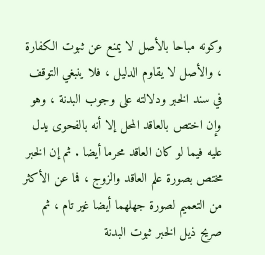وكونه مباحا بالأصل لا يمنع عن ثبوت الكفارة ، والأصل لا يقاوم الدليل ، فلا ينبغي التوقف في سند الخبر ودلالته على وجوب البدنة ، وهو وإن اختص بالعاقد المحل إلا أنه بالفحوى يدل عليه فيما لو كان العاقد محرما أيضا . ثم إن الخبر مختص بصورة علم العاقد والزوج ، فما عن الأكثر من التعميم لصورة جهلهما أيضا غير تام ، ثم صريح ذيل الخبر ثبوت البدنة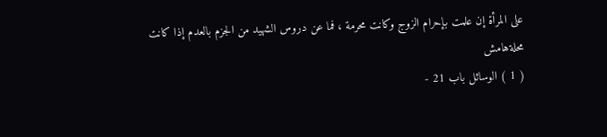على المرأة إن علمت بإحرام الزوج وكانت محرمة ، فما عن دروس الشهيد من الجزم بالعدم إذا كانت محلةهامش
( 1 ) الوسائل باب 21 -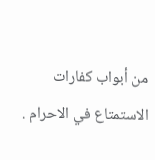من أبواب كفارات الاستمتاع في الاحرام .